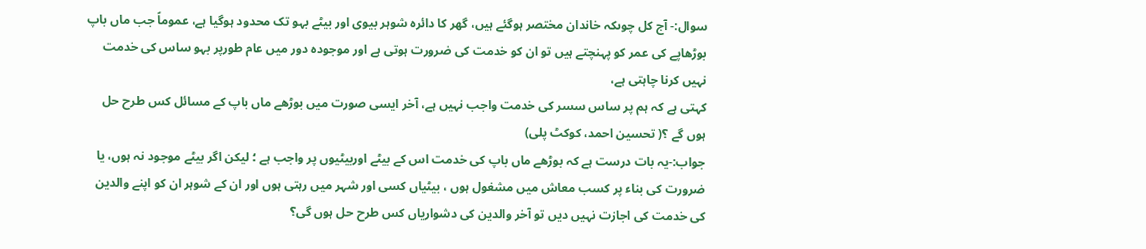سوال:- آج کل چوںکہ خاندان مختصر ہوگئے ہیں، گھر کا دائرہ شوہر بیوی اور بیٹے بہو تک محدود ہوگیا ہے، عموماً جب ماں باپ بوڑھاپے کی عمر کو پہنچتے ہیں تو ان کو خدمت کی ضرورت ہوتی ہے اور موجودہ دور میں عام طورپر بہو ساس کی خدمت نہیں کرنا چاہتی ہے،
کہتی ہے کہ ہم پر ساس سسر کی خدمت واجب نہیں ہے، آخر ایسی صورت میں بوڑھے ماں باپ کے مسائل کس طرح حل ہوں گے ؟( تحسین احمد، کوکٹ پلی)
جواب:-یہ بات درست ہے کہ بوڑھے ماں باپ کی خدمت اس کے بیٹے اوربیٹیوں پر واجب ہے ؛ لیکن اگر بیٹے موجود نہ ہوں، یا ضرورت کی بناء پر کسب معاش میں مشغول ہوں ، بیٹیاں کسی اور شہر میں رہتی ہوں اور ان کے شوہر ان کو اپنے والدین کی خدمت کی اجازت نہیں دیں تو آخر والدین کی دشواریاں کس طرح حل ہوں گی؟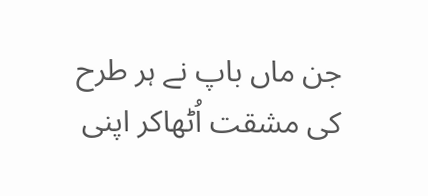جن ماں باپ نے ہر طرح کی مشقت اُٹھاکر اپنی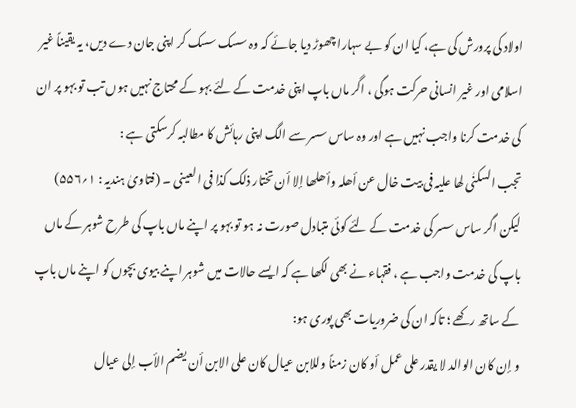اولاد کی پرورش کی ہے، کیا ان کو بے سہارا چھوڑ دیا جائے کہ وہ سسک سسک کر اپنی جان دے دیں، یہ یقیناً غیر اسلامی اور غیر انسانی حرکت ہوگی ، اگر ماں باپ اپنی خدمت کے لئے بہو کے محتاج نہیں ہوں تب تو بہو پر ان کی خدمت کرنا واجب نہیں ہے اور وہ ساس سسر سے الگ اپنی رہائش کا مطالبہ کرسکتی ہے :
تجب السکنٰی لھا علیہ فی بیت خال عن أھلہ وأھلھا إلا أن تختار ذلک کذا فی العینی ۔ (فتاویٰ ہندیہ : ۱؍۵۵۶)
لیکن اگر ساس سسر کی خدمت کے لئے کوئی متبادل صورت نہ ہو تو بہو پر اپنے ماں باپ کی طرح شوہر کے ماں باپ کی خدمت واجب ہے ، فقہاء نے بھی لکھا ہے کہ ایسے حالات میں شوہر اپنے بیوی بچوں کو اپنے ماں باپ کے ساتھ رکھے ؛ تاکہ ان کی ضروریات بھی پوری ہو:
و إن کان الوالد لا یقدر علی عمل أو کان زمناً وللابن عیال کان علی الابن أن یضم الأب إلی عیال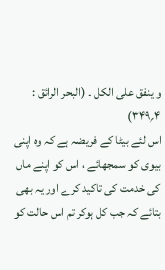و ینفق علی الکل ۔ (البحر الرائق : ۴؍۳۴۹)
اس لئے بیٹا کے فریضہ ہے کہ وہ اپنی بیوی کو سمجھائے ، اس کو اپنے ماں کی خدمت کی تاکید کرے اور یہ بھی بتائے کہ جب کل ہوکر تم اس حالت کو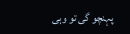پہنچو گی تو وہی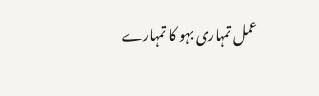عمل تمہاری بہو کا تمہارے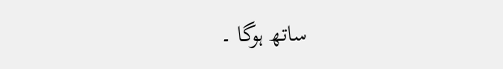ساتھ ہوگا ۔